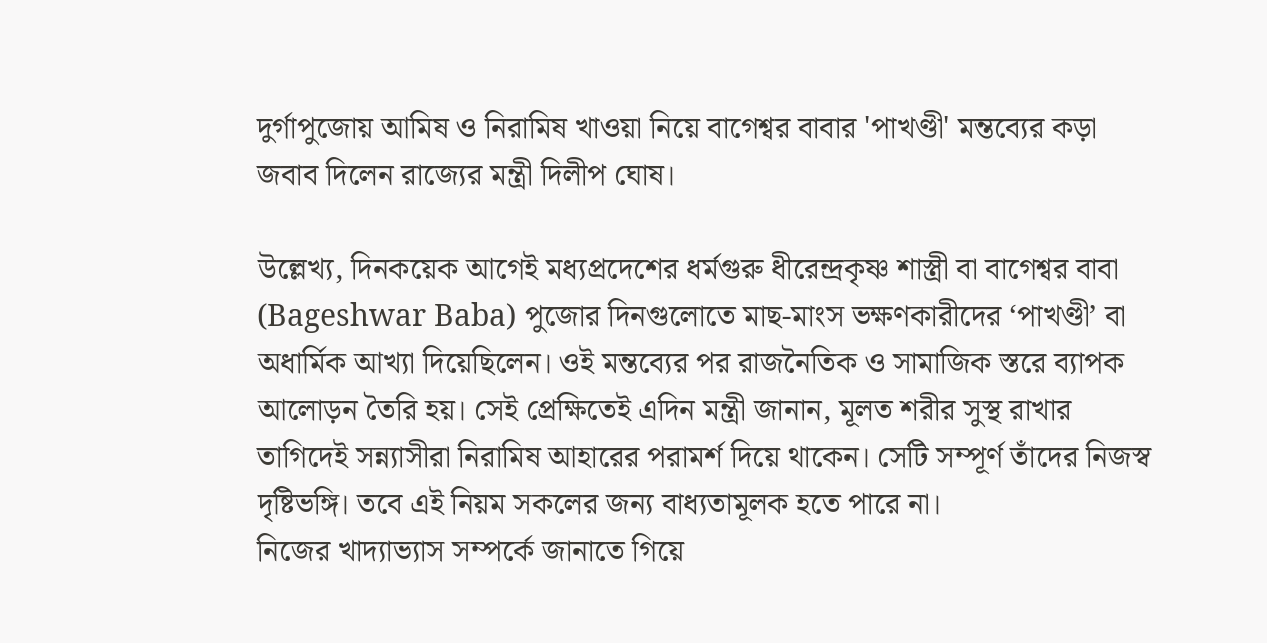দুর্গাপুজোয় আমিষ ও নিরামিষ খাওয়া নিয়ে বাগেশ্বর বাবার 'পাখণ্ডী' মন্তব্যের কড়া জবাব দিলেন রাজ্যের মন্ত্রী দিলীপ ঘোষ।

উল্লেখ্য, দিনকয়েক আগেই মধ্যপ্রদেশের ধর্মগুরু ধীরেন্দ্রকৃষ্ণ শাস্ত্রী বা বাগেশ্বর বাবা (Bageshwar Baba) পুজোর দিনগুলোতে মাছ-মাংস ভক্ষণকারীদের ‘পাখণ্ডী’ বা অধার্মিক আখ্যা দিয়েছিলেন। ওই মন্তব্যের পর রাজনৈতিক ও সামাজিক স্তরে ব্যাপক আলোড়ন তৈরি হয়। সেই প্রেক্ষিতেই এদিন মন্ত্রী জানান, মূলত শরীর সুস্থ রাখার তাগিদেই সন্ন্যাসীরা নিরামিষ আহারের পরামর্শ দিয়ে থাকেন। সেটি সম্পূর্ণ তাঁদের নিজস্ব দৃষ্টিভঙ্গি। তবে এই নিয়ম সকলের জন্য বাধ্যতামূলক হতে পারে না।
নিজের খাদ্যাভ্যাস সম্পর্কে জানাতে গিয়ে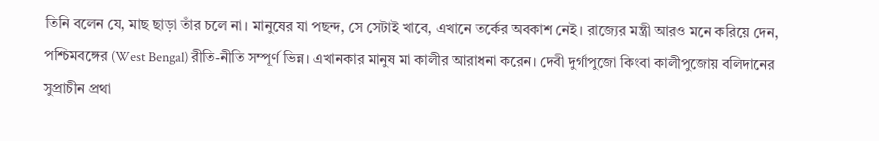তিনি বলেন যে, মাছ ছাড়া তাঁর চলে না। মানুষের যা পছন্দ, সে সেটাই খাবে, এখানে তর্কের অবকাশ নেই। রাজ্যের মন্ত্রী আরও মনে করিয়ে দেন, পশ্চিমবঙ্গের (West Bengal) রীতি-নীতি সম্পূর্ণ ভিন্ন। এখানকার মানুষ মা কালীর আরাধনা করেন। দেবী দুর্গাপুজো কিংবা কালীপুজোয় বলিদানের সুপ্রাচীন প্রথা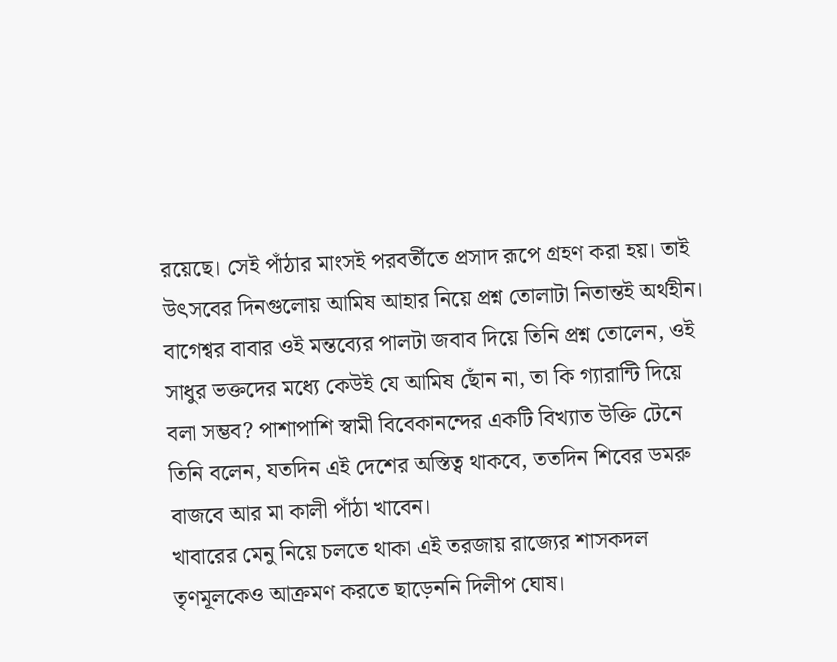রয়েছে। সেই পাঁঠার মাংসই পরবর্তীতে প্রসাদ রূপে গ্রহণ করা হয়। তাই উৎসবের দিনগুলোয় আমিষ আহার নিয়ে প্রশ্ন তোলাটা নিতান্তই অর্থহীন।
বাগেশ্বর বাবার ওই মন্তব্যের পালটা জবাব দিয়ে তিনি প্রশ্ন তোলেন, ওই সাধুর ভক্তদের মধ্যে কেউই যে আমিষ ছোঁন না, তা কি গ্যারান্টি দিয়ে বলা সম্ভব? পাশাপাশি স্বামী বিবেকানন্দের একটি বিখ্যাত উক্তি টেনে তিনি বলেন, যতদিন এই দেশের অস্তিত্ব থাকবে, ততদিন শিবের ডমরু বাজবে আর মা কালী পাঁঠা খাবেন।
খাবারের মেনু নিয়ে চলতে থাকা এই তরজায় রাজ্যের শাসকদল তৃণমূলকেও আক্রমণ করতে ছাড়েননি দিলীপ ঘোষ।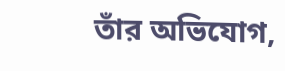তাঁর অভিযোগ,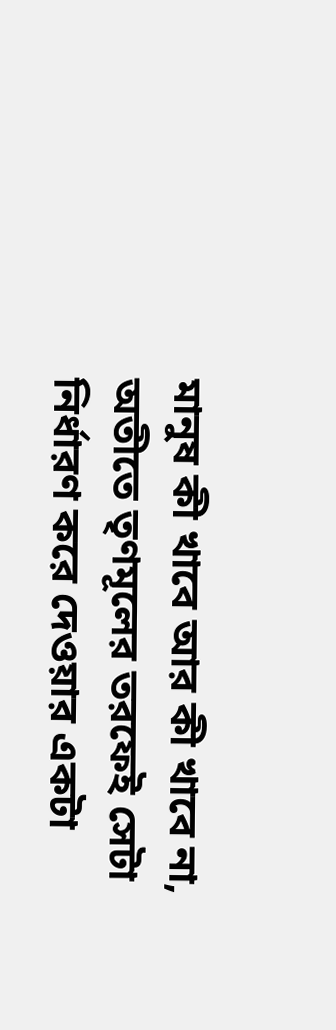মানুষ কী খাবে আর কী খাবে না, অতীতে তৃণমূলের তরফেই সেটা নির্ধারণ করে দেওয়ার একটা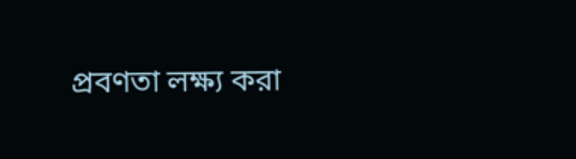প্রবণতা লক্ষ্য করা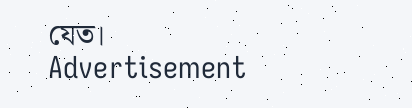যেত।
Advertisement